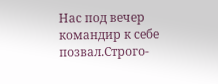Нас под вечер командир к себе позвал.Строго-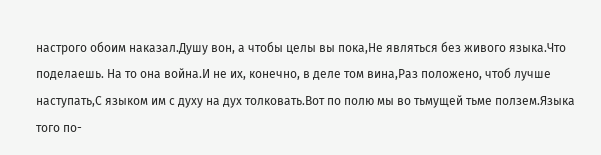настрого обоим наказал.Душу вон, а чтобы целы вы пока,Не являться без живого языка.Что поделаешь. На то она война.И не их, конечно, в деле том вина,Раз положено, чтоб лучше наступать,С языком им с духу на дух толковать.Вот по полю мы во тьмущей тьме ползем.Языка того по-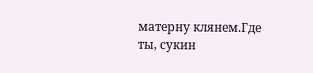матерну клянем.Где ты, сукин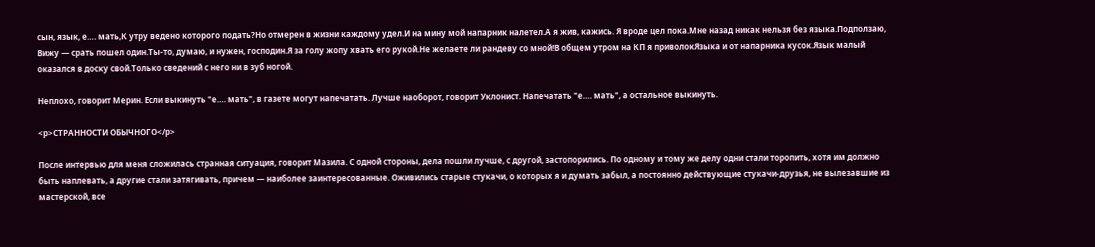сын, язык, е…. мать,К утру ведено которого подать?Но отмерен в жизни каждому удел.И на мину мой напарник налетел.А я жив, кажись. Я вроде цел пока.Мне назад никак нельзя без языка.Подползаю, Вижу — срать пошел один.Ты-то, думаю, и нужен, господин.Я за голу жопу хвать его рукой.Не желаете ли рандеву со мной!В общем утром на КП я приволокЯзыка и от напарника кусок.Язык малый оказался в доску свой.Только сведений с него ни в зуб ногой.

Неплохо, говорит Мерин. Если выкинуть "е…. мать", в газете могут напечатать. Лучше наоборот, говорит Уклонист. Напечатать "е…. мать", а остальное выкинуть.

<p>СТРАННОСТИ ОБЫЧНОГО</p>

После интервью для меня сложилась странная ситуация, говорит Мазила. С одной стороны, дела пошли лучше, с другой, застопорились. По одному и тому же делу одни стали торопить, хотя им должно быть наплевать, а другие стали затягивать, причем — наиболее заинтересованные. Оживились старые стукачи, о которых я и думать забыл, а постоянно действующие стукачи-друзья, не вылезавшие из мастерской, все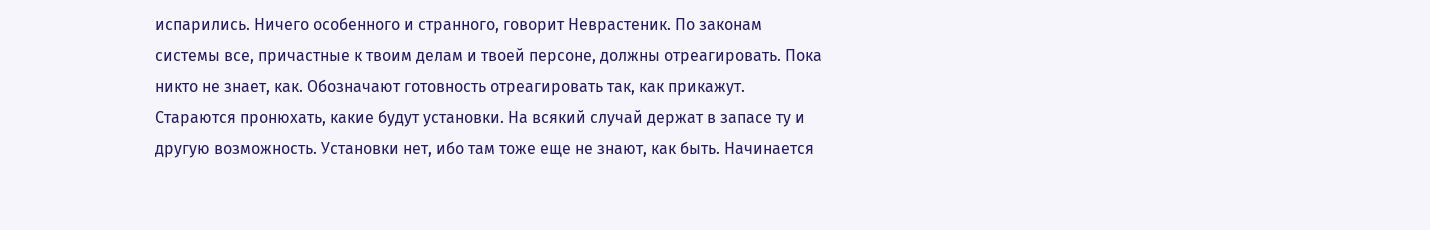испарились. Ничего особенного и странного, говорит Неврастеник. По законам системы все, причастные к твоим делам и твоей персоне, должны отреагировать. Пока никто не знает, как. Обозначают готовность отреагировать так, как прикажут. Стараются пронюхать, какие будут установки. На всякий случай держат в запасе ту и другую возможность. Установки нет, ибо там тоже еще не знают, как быть. Начинается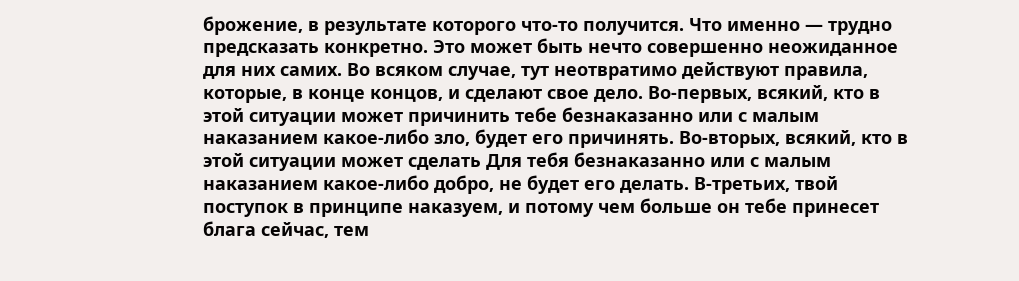брожение, в результате которого что-то получится. Что именно — трудно предсказать конкретно. Это может быть нечто совершенно неожиданное для них самих. Во всяком случае, тут неотвратимо действуют правила, которые, в конце концов, и сделают свое дело. Во-первых, всякий, кто в этой ситуации может причинить тебе безнаказанно или с малым наказанием какое-либо зло, будет его причинять. Во-вторых, всякий, кто в этой ситуации может сделать Для тебя безнаказанно или с малым наказанием какое-либо добро, не будет его делать. В-третьих, твой поступок в принципе наказуем, и потому чем больше он тебе принесет блага сейчас, тем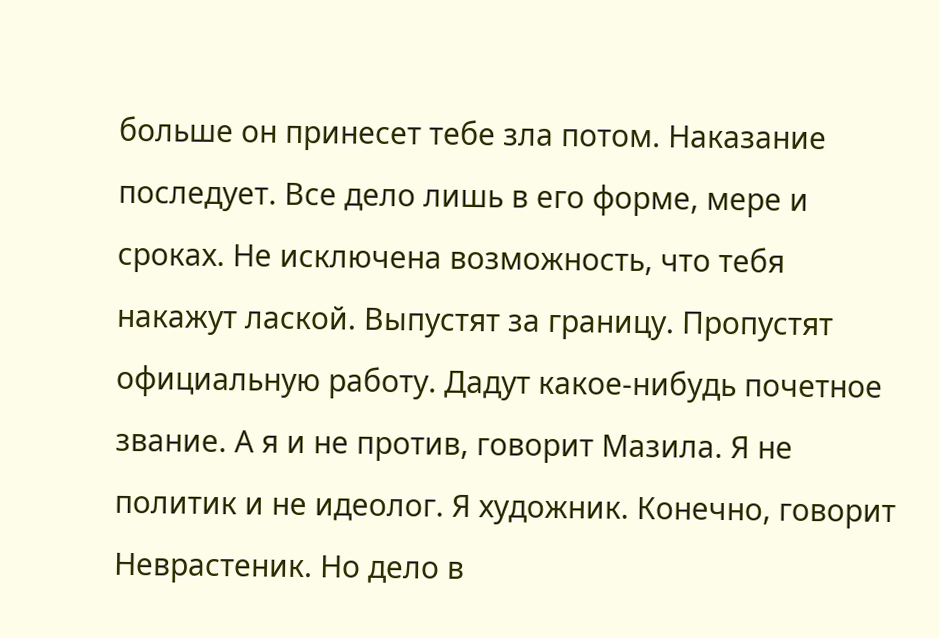больше он принесет тебе зла потом. Наказание последует. Все дело лишь в его форме, мере и сроках. Не исключена возможность, что тебя накажут лаской. Выпустят за границу. Пропустят официальную работу. Дадут какое-нибудь почетное звание. А я и не против, говорит Мазила. Я не политик и не идеолог. Я художник. Конечно, говорит Неврастеник. Но дело в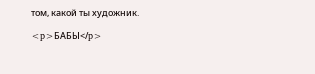том, какой ты художник.

<p>БАБЫ</p>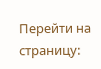Перейти на страницу: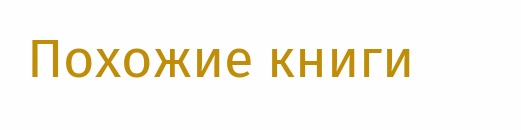Похожие книги